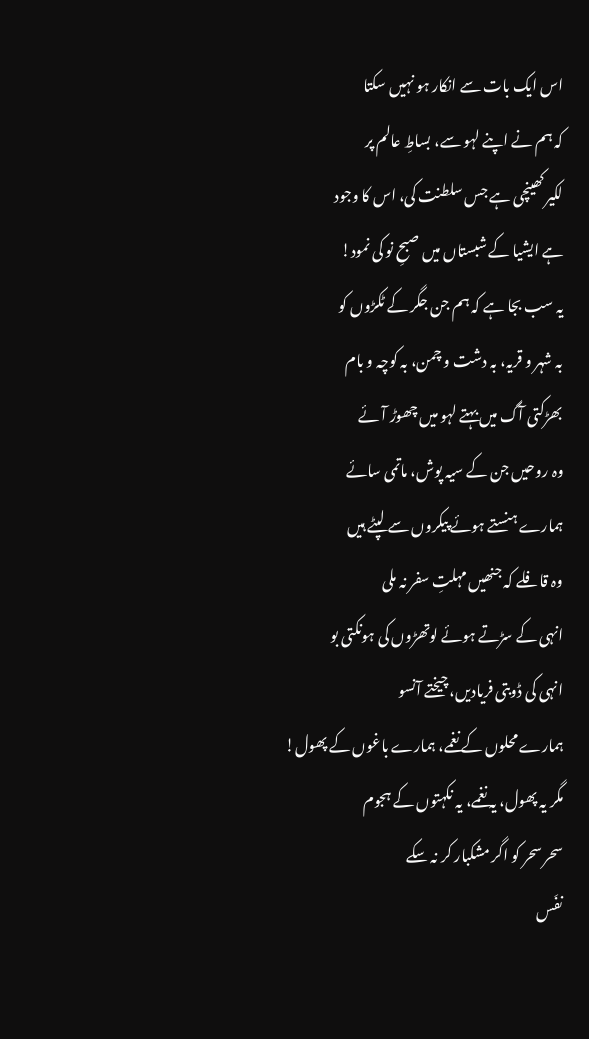اس ایک بات سے انکار ہو نہیں سکتا
کہ ہم نے اپنے لہو سے، بساطِ عالم پر
لکیر کھینچی ہے جس سلطنت کی، اس کا وجود
ہے ایشیا کے شبستاں میں صبحِ نو کی نمود!
یہ سب بجا ہے کہ ہم جن جگر کے ٹکڑوں کو
بہ شہر و قریہ، بہ دشت و چمن، بہ کوچہ و بام
بھڑکتی آگ میں بہتے لہو میں چھوڑ آئے
وہ روحیں جن کے سیہ پوش، ماتمی سائے
ہمارے ہنستے ہوئے پیکروں سے لپٹے ہیں
وہ قافلے کہ جنھیں مہلتِ سفر نہ ملی
انہی کے سڑتے ہوئے لوتھڑوں کی ہونکتی بو
انہی کی ڈوبتی فریادیں، چیختے آنسو
ہمارے محلوں کے نغمے، ہمارے باغوں کے پھول!
مگر یہ پھول، یہ نغمے، یہ نکہتوں کے ہجوم
سحر سحر کو اگر مشکبار کر نہ سکے
نفَس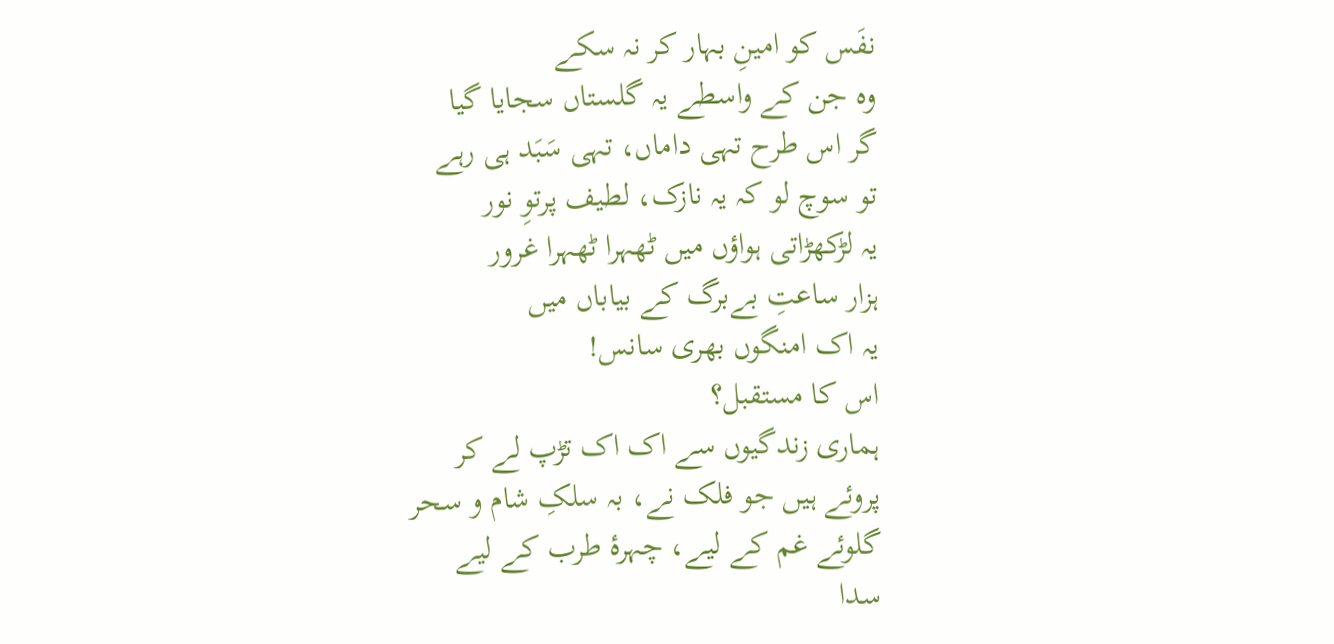نفَس کو امینِ بہار کر نہ سکے
وہ جن کے واسطے یہ گلستاں سجایا گیا
گر اس طرح تہی داماں، تہی سَبَد ہی رہے
تو سوچ لو کہ یہ نازک، لطیف پرتوِ نور
یہ لڑکھڑاتی ہواؤں میں ٹھہرا ٹھہرا غرور
ہزار ساعتِ بےبرگ کے بیاباں میں
یہ اک امنگوں بھری سانس!
اس کا مستقبل؟
ہماری زندگیوں سے اک اک تڑپ لے کر
پروئے ہیں جو فلک نے، بہ سلکِ شام و سحر
گلوئے غم کے لیے، چہرۂ طرب کے لیے
سدا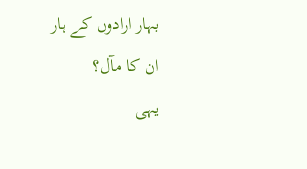بہار ارادوں کے ہار
ان کا مآل؟
یہی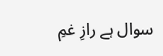سوال ہے رازِ غمِ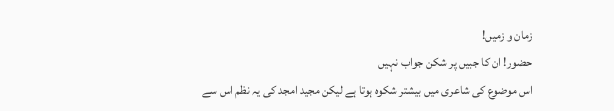زمان و زمیں!
حضور! ان کا جبیں پر شکن جواب نہیں
اس موضوع کی شاعری میں بیشتر شکوہ ہوتا ہے لیکن مجید امجد کی یہ نظم اس سے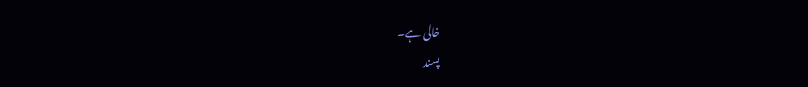خالی ہے۔
پسند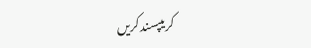کریںپسند کریں